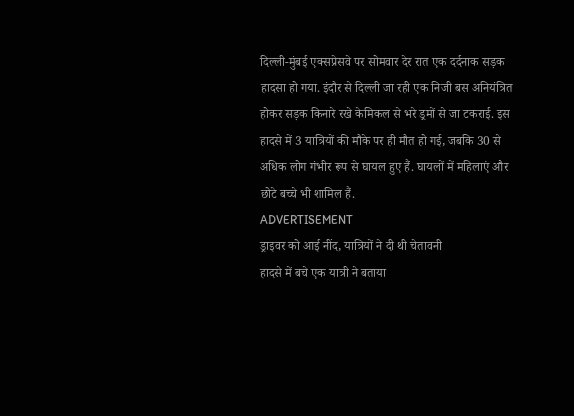दिल्ली-मुंबई एक्सप्रेसवे पर सोमवार देर रात एक दर्दनाक सड़क हादसा हो गया. इंदौर से दिल्ली जा रही एक निजी बस अनियंत्रित होकर सड़क किनारे रखे केमिकल से भरे ड्रमों से जा टकराई. इस हादसे में 3 यात्रियों की मौके पर ही मौत हो गई, जबकि 30 से अधिक लोग गंभीर रूप से घायल हुए हैं. घायलों में महिलाएं और छोटे बच्चे भी शामिल हैं.
ADVERTISEMENT
ड्राइवर को आई नींद, यात्रियों ने दी थी चेतावनी
हादसे में बचे एक यात्री ने बताया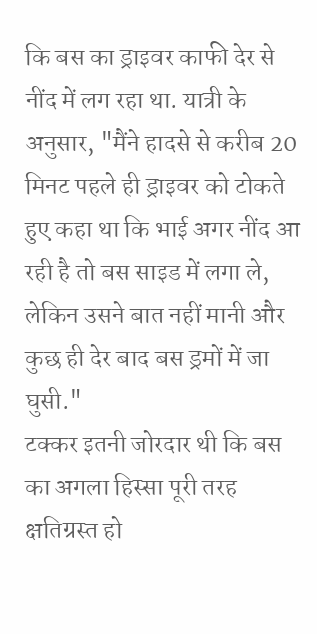कि बस का ड्राइवर काफी देर से नींद में लग रहा था. यात्री के अनुसार, "मैंने हादसे से करीब 20 मिनट पहले ही ड्राइवर को टोकते हुए कहा था कि भाई अगर नींद आ रही है तो बस साइड में लगा ले, लेकिन उसने बात नहीं मानी और कुछ ही देर बाद बस ड्रमों में जा घुसी."
टक्कर इतनी जोरदार थी कि बस का अगला हिस्सा पूरी तरह क्षतिग्रस्त हो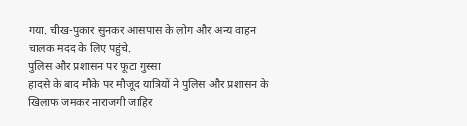गया. चीख-पुकार सुनकर आसपास के लोग और अन्य वाहन चालक मदद के लिए पहुंचे.
पुलिस और प्रशासन पर फूटा गुस्सा
हादसे के बाद मौके पर मौजूद यात्रियों ने पुलिस और प्रशासन के खिलाफ जमकर नाराजगी जाहिर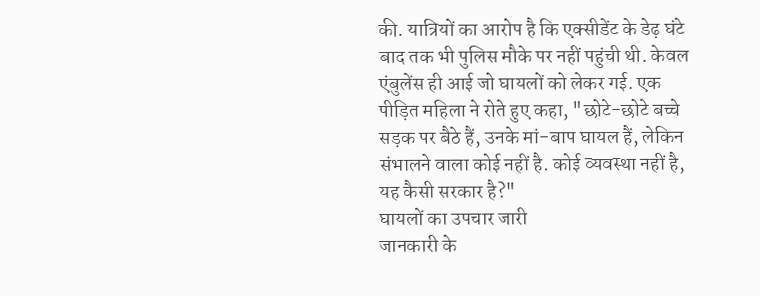की. यात्रियों का आरोप है कि एक्सीडेंट के डेढ़ घंटे बाद तक भी पुलिस मौके पर नहीं पहुंची थी. केवल एंबुलेंस ही आई जो घायलों को लेकर गई. एक पीड़ित महिला ने रोते हुए कहा, "छोटे-छोटे बच्चे सड़क पर बैठे हैं, उनके मां-बाप घायल हैं, लेकिन संभालने वाला कोई नहीं है. कोई व्यवस्था नहीं है, यह कैसी सरकार है?"
घायलों का उपचार जारी
जानकारी के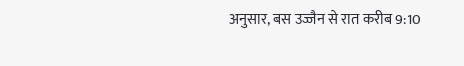अनुसार, बस उज्जैन से रात करीब 9:10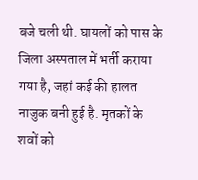बजे चली थी. घायलों को पास के जिला अस्पताल में भर्ती कराया गया है, जहां कई की हालत नाजुक बनी हुई है. मृतकों के शवों को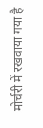मोर्चरी में रखवाया गया है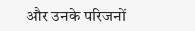और उनके परिजनों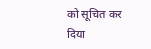को सूचित कर दिया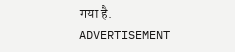गया है.
ADVERTISEMENT